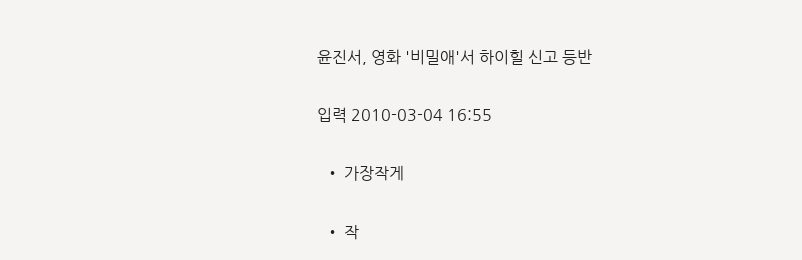윤진서, 영화 '비밀애'서 하이힐 신고 등반

입력 2010-03-04 16:55

  • 가장작게

  • 작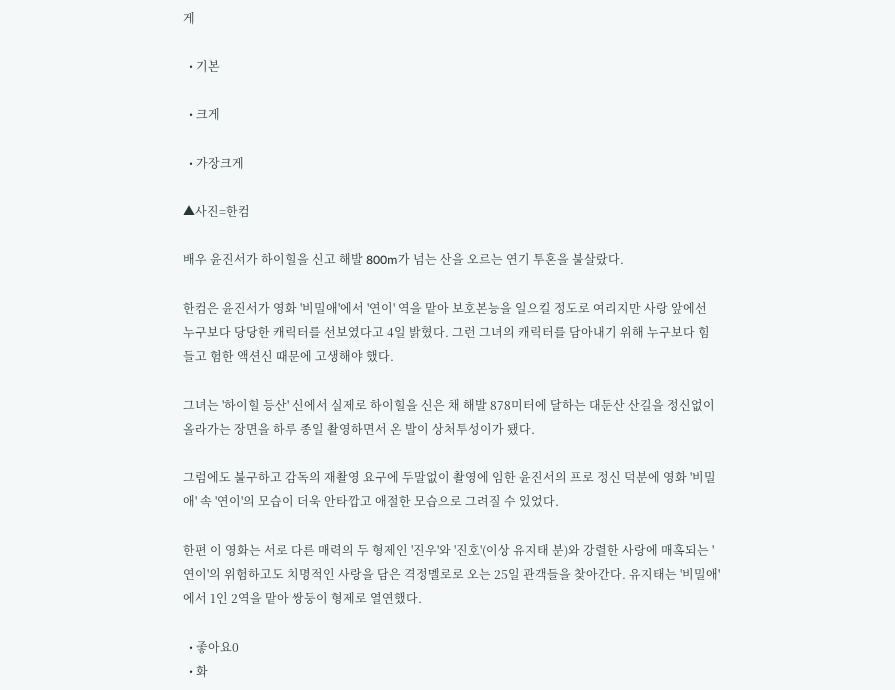게

  • 기본

  • 크게

  • 가장크게

▲사진=한컴

배우 윤진서가 하이힐을 신고 해발 800m가 넘는 산을 오르는 연기 투혼을 불살랐다.

한컴은 윤진서가 영화 '비밀애'에서 '연이' 역을 맡아 보호본능을 일으킬 정도로 여리지만 사랑 앞에선 누구보다 당당한 캐릭터를 선보였다고 4일 밝혔다. 그런 그녀의 캐릭터를 담아내기 위해 누구보다 힘들고 험한 액션신 때문에 고생해야 했다.

그녀는 '하이힐 등산' 신에서 실제로 하이힐을 신은 채 해발 878미터에 달하는 대둔산 산길을 정신없이 올라가는 장면을 하루 종일 촬영하면서 온 발이 상처투성이가 됐다.

그럼에도 불구하고 감독의 재촬영 요구에 두말없이 촬영에 임한 윤진서의 프로 정신 덕분에 영화 '비밀애' 속 '연이'의 모습이 더욱 안타깝고 애절한 모습으로 그려질 수 있었다.

한편 이 영화는 서로 다른 매력의 두 형제인 '진우'와 '진호'(이상 유지태 분)와 강렬한 사랑에 매혹되는 '연이'의 위험하고도 치명적인 사랑을 담은 격정멜로로 오는 25일 관객들을 찾아간다. 유지태는 '비밀애'에서 1인 2역을 맡아 쌍둥이 형제로 열연했다.

  • 좋아요0
  • 화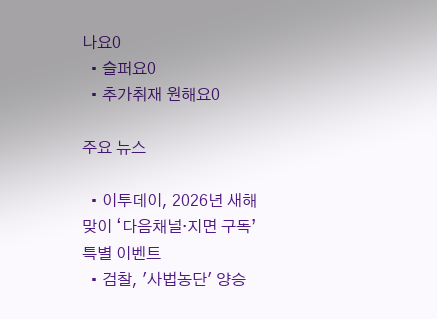나요0
  • 슬퍼요0
  • 추가취재 원해요0

주요 뉴스

  • 이투데이, 2026년 새해맞이 ‘다음채널·지면 구독’ 특별 이벤트
  • 검찰, '사법농단' 양승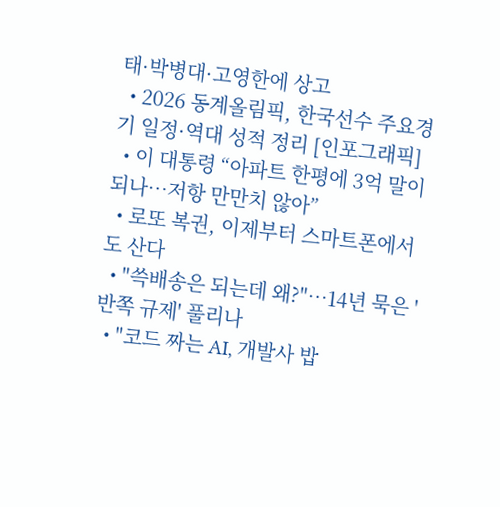태·박병대·고영한에 상고
  • 2026 동계올림픽, 한국선수 주요경기 일정·역대 성적 정리 [인포그래픽]
  • 이 대통령 “아파트 한평에 3억 말이 되나…저항 만만치 않아”
  • 로또 복권, 이제부터 스마트폰에서도 산다
  • "쓱배송은 되는데 왜?"…14년 묵은 '반쪽 규제' 풀리나
  • "코드 짜는 AI, 개발사 밥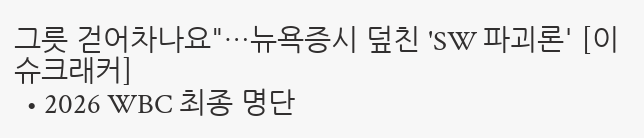그릇 걷어차나요"…뉴욕증시 덮친 'SW 파괴론' [이슈크래커]
  • 2026 WBC 최종 명단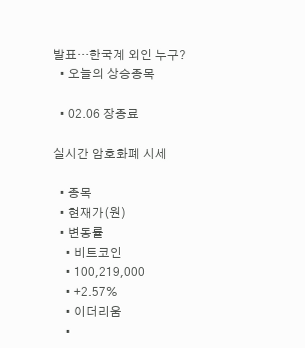발표…한국계 외인 누구?
  • 오늘의 상승종목

  • 02.06 장종료

실시간 암호화폐 시세

  • 종목
  • 현재가(원)
  • 변동률
    • 비트코인
    • 100,219,000
    • +2.57%
    • 이더리움
    •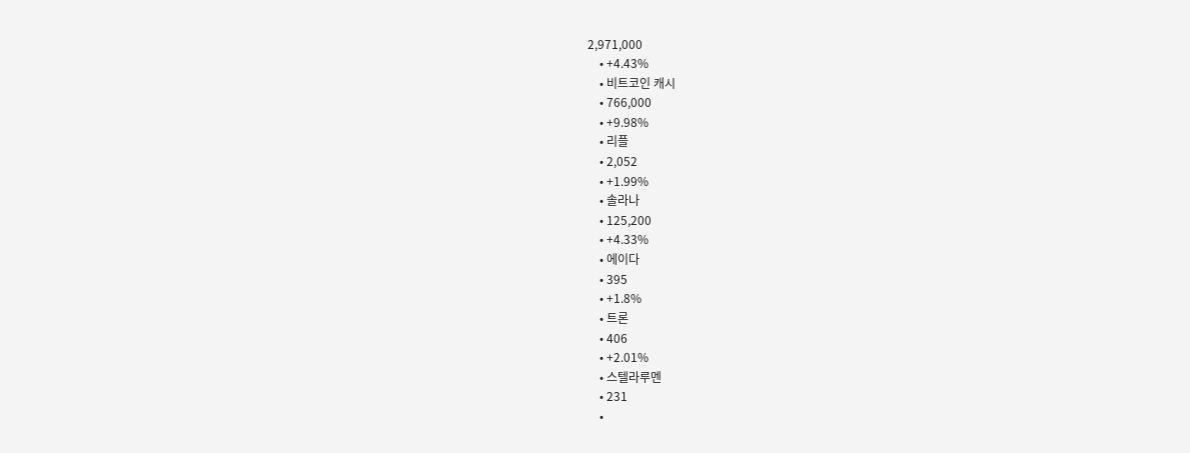2,971,000
    • +4.43%
    • 비트코인 캐시
    • 766,000
    • +9.98%
    • 리플
    • 2,052
    • +1.99%
    • 솔라나
    • 125,200
    • +4.33%
    • 에이다
    • 395
    • +1.8%
    • 트론
    • 406
    • +2.01%
    • 스텔라루멘
    • 231
    •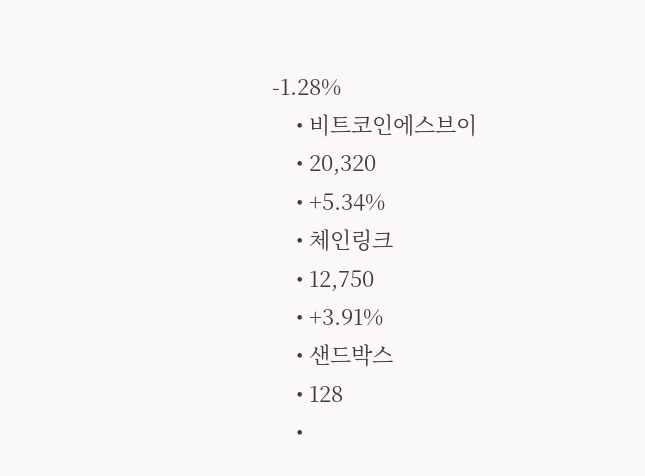-1.28%
    • 비트코인에스브이
    • 20,320
    • +5.34%
    • 체인링크
    • 12,750
    • +3.91%
    • 샌드박스
    • 128
    •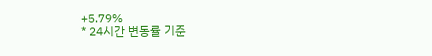+5.79%
* 24시간 변동률 기준